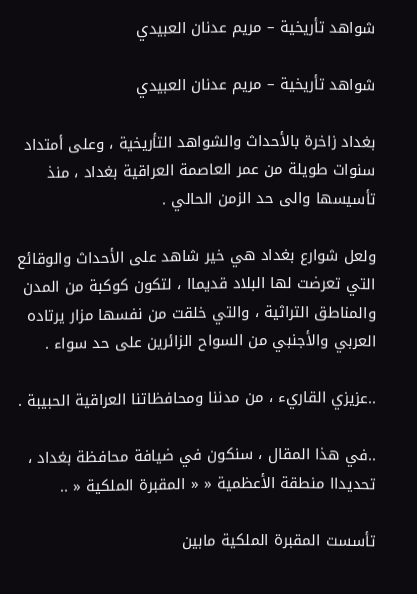شواهد تأريخية – مريم عدنان العبيدي

شواهد تأريخية – مريم عدنان العبيدي

بغداد زاخرة بالأحداث والشواهد التأريخية ، وعلى أمتداد سنوات طويلة من عمر العاصمة العراقية بغداد ، منذ تأسيسها والى حد الزمن الحالي .

ولعل شوارع بغداد هي خير شاهد على الأحداث والوقائع التي تعرضت لها البلاد قديماا ، لتكون كوكبة من المدن والمناطق التراثية ، والتي خلقت من نفسها مزار يرتاده العربي والأجنبي من السواح الزائرين على حد سواء .

..عزيزي القاريء ، من مدننا ومحافظاتنا العراقية الحبيبة .

..في هذا المقال ، سنكون في ضيافة محافظة بغداد ، تحديداا منطقة الأعظمية « « المقبرة الملكية « ..

تأسست المقبرة الملكية مابين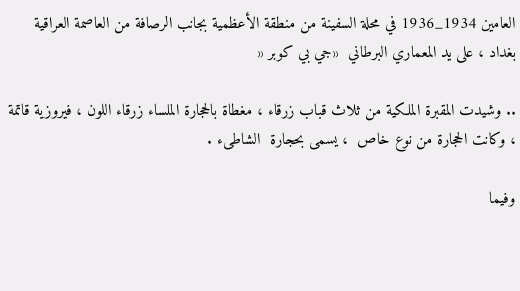العامين 1934_1936 في محلة السفينة من منطقة الأعظمية بجانب الرصافة من العاصمة العراقية بغداد ، على يد المعماري البرطاني  «جي بي كوبر «

.. وشيدت المقبرة الملكية من ثلاث قباب زرقاء ، مغطاة بالحجارة الملساء زرقاء اللون ، فيروزية قاتمة ، وكانت الحجارة من نوع خاص  ، يسمى بحجارة  الشاطىء .

وفيما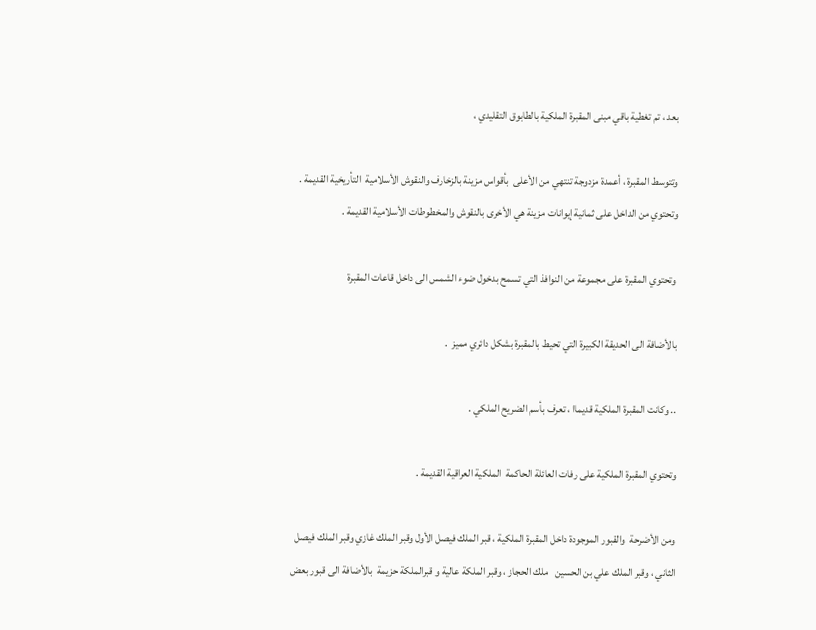بعد ، تم تغطية باقي مبنى المقبرة الملكية بالطابوق التقليدي ،

وتتوسط المقبرة ، أعمدة مزدوجة تنتهي من الأعلى  بأقواس مزينة بالزخارف والنقوش الأسلامية  التأريخية القديمة . وتحتوي من الداخل على ثمانية إيوانات مزينة هي الأخرى بالنقوش والمخطوطات الأسلامية القديمة .

 وتحتوي المقبرة على مجموعة من النوافذ التي تسمح بدخول ضوء الشمس الى داخل قاعات المقبرة

بالأضافة الى الحديقة الكبيرة التي تحيط بالمقبرة بشكل دائري مميز  .

.. وكانت المقبرة الملكية قديماا ، تعرف بأسم الضريح الملكي .

وتحتوي المقبرة الملكية على رفات العائلة الحاكمة  الملكية العراقية القديمة .

ومن الأضرحة  والقبور الموجودة داخل المقبرة الملكية ، قبر الملك فيصل الأول وقبر الملك غازي وقبر الملك فيصل الثاني ، وقبر الملك علي بن الحسين   ملك الحجاز ، وقبر الملكة عالية و قبرالملكة حزيمة  بالأضافة الى قبور بعض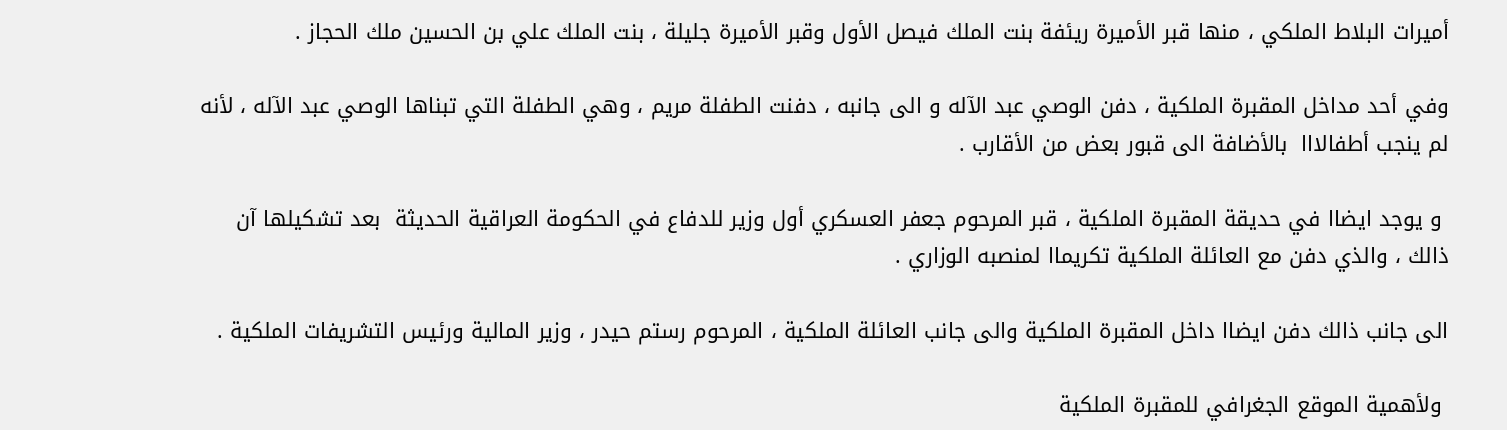أميرات البلاط الملكي ، منها قبر الأميرة ريئفة بنت الملك فيصل الأول وقبر الأميرة جليلة ، بنت الملك علي بن الحسين ملك الحجاز .

وفي أحد مداخل المقبرة الملكية ، دفن الوصي عبد الآله و الى جانبه ، دفنت الطفلة مريم ، وهي الطفلة التي تبناها الوصي عبد الآله ، لأنه لم ينجب أطفالااا  بالأضافة الى قبور بعض من الأقارب .

 و يوجد ايضاا في حديقة المقبرة الملكية ، قبر المرحوم جعفر العسكري أول وزير للدفاع في الحكومة العراقية الحديثة  بعد تشكيلها آن ذالك ، والذي دفن مع العائلة الملكية تكريماا لمنصبه الوزاري .

الى جانب ذالك دفن ايضاا داخل المقبرة الملكية والى جانب العائلة الملكية ، المرحوم رستم حيدر ، وزير المالية ورئيس التشريفات الملكية .

 ولأهمية الموقع الجغرافي للمقبرة الملكية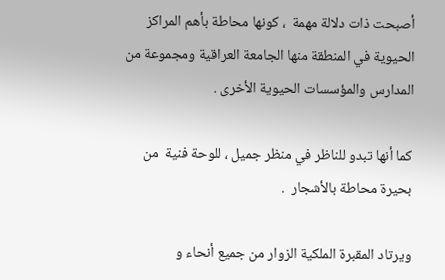أصبحت ذات دلالة مهمة  ، كونها محاطة بأهم المراكز الحيوية في المنطقة منها الجامعة العراقية ومجموعة من المدارس والمؤسسات الحيوية الأخرى .

كما أنها تبدو للناظر في منظر جميل ، للوحة فنية  من بحيرة محاطة بالأشجار  .

ويرتاد المقبرة الملكية الزوار من جميع أنحاء و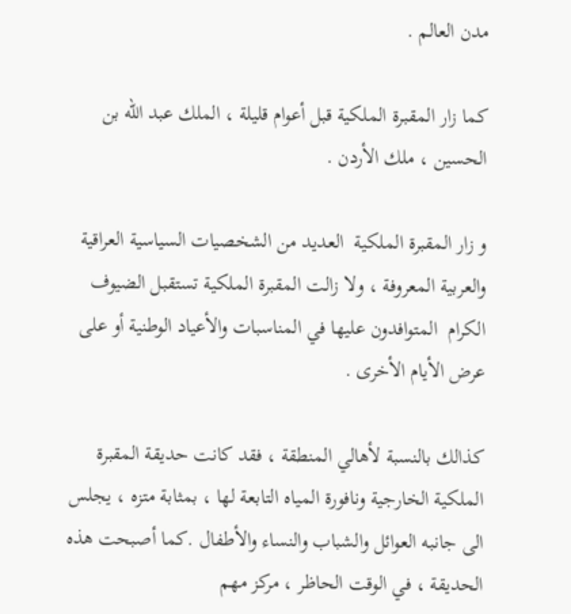مدن العالم .

كما زار المقبرة الملكية قبل أعوام قليلة ، الملك عبد الله بن الحسين ، ملك الأردن .

و زار المقبرة الملكية  العديد من الشخصيات السياسية العراقية والعربية المعروفة ، ولا زالت المقبرة الملكية تستقبل الضيوف الكرام  المتوافدون عليها في المناسبات والأعياد الوطنية أو على عرض الأيام الأخرى .

كذالك بالنسبة لأهالي المنطقة ، فقد كانت حديقة المقبرة الملكية الخارجية ونافورة المياه التابعة لها ، بمثابة متزه ، يجلس الى جانبه العوائل والشباب والنساء والأطفال .كما أصبحت هذه الحديقة ، في الوقت الحاظر ، مركز مهم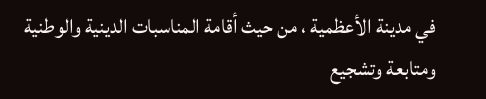في مدينة الأعظمية ، من حيث أقامة المناسبات الدينية والوطنية ومتابعة وتشجيع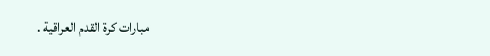مبارات كرة القدم العراقية .